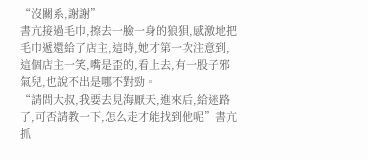“沒關系,謝謝”
書亢接過毛巾,擦去一臉一身的狼狽,感激地把毛巾遞還給了店主,這時,她才第一次注意到,這個店主一笑,嘴是歪的,看上去,有一股子邪氣兒,也說不出是哪不對勁。
“請問大叔,我要去見海厭天,進來后,給迷路了,可否請教一下,怎么走才能找到他呢”書亢抓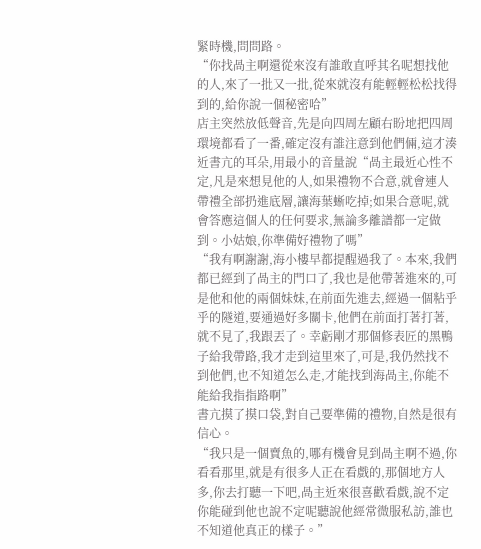緊時機,問問路。
“你找咼主啊還從來沒有誰敢直呼其名呢想找他的人,來了一批又一批,從來就沒有能輕輕松松找得到的,給你說一個秘密哈”
店主突然放低聲音,先是向四周左顧右盼地把四周環境都看了一番,確定沒有誰注意到他們倆,這才湊近書亢的耳朵,用最小的音量說“咼主最近心性不定,凡是來想見他的人,如果禮物不合意,就會連人帶禮全部扔進底層,讓海葉蜥吃掉;如果合意呢,就會答應這個人的任何要求,無論多離譜都一定做到。小姑娘,你準備好禮物了嗎”
“我有啊謝謝,海小樓早都提醒過我了。本來,我們都已經到了咼主的門口了,我也是他帶著進來的,可是他和他的兩個妹妹,在前面先進去,經過一個粘乎乎的隧道,要通過好多關卡,他們在前面打著打著,就不見了,我跟丟了。幸虧剛才那個修表匠的黑鴨子給我帶路,我才走到這里來了,可是,我仍然找不到他們,也不知道怎么走,才能找到海咼主,你能不能給我指指路啊”
書亢摸了摸口袋,對自己要準備的禮物,自然是很有信心。
“我只是一個賣魚的,哪有機會見到咼主啊不過,你看看那里,就是有很多人正在看戲的,那個地方人多,你去打聽一下吧,咼主近來很喜歡看戲,說不定你能碰到他也說不定呢聽說他經常微服私訪,誰也不知道他真正的樣子。”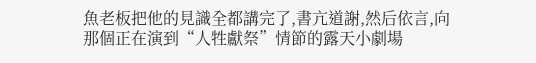魚老板把他的見識全都講完了,書亢道謝,然后依言,向那個正在演到“人牲獻祭”情節的露天小劇場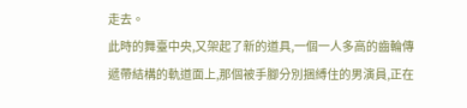走去。
此時的舞臺中央,又架起了新的道具,一個一人多高的齒輪傳遞帶結構的軌道面上,那個被手腳分別捆縛住的男演員,正在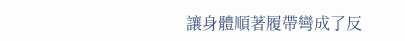讓身體順著履帶彎成了反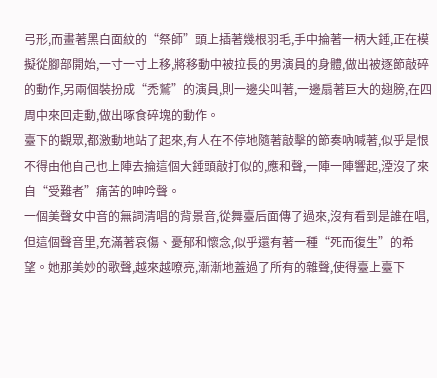弓形,而畫著黑白面紋的“祭師”頭上插著幾根羽毛,手中掄著一柄大錘,正在模擬從腳部開始,一寸一寸上移,將移動中被拉長的男演員的身體,做出被逐節敲碎的動作,另兩個裝扮成“禿鷲”的演員,則一邊尖叫著,一邊扇著巨大的翅膀,在四周中來回走動,做出啄食碎塊的動作。
臺下的觀眾,都激動地站了起來,有人在不停地隨著敲擊的節奏吶喊著,似乎是恨不得由他自己也上陣去掄這個大錘頭敲打似的,應和聲,一陣一陣響起,湮沒了來自“受難者”痛苦的呻吟聲。
一個美聲女中音的無詞清唱的背景音,從舞臺后面傳了過來,沒有看到是誰在唱,但這個聲音里,充滿著哀傷、憂郁和懷念,似乎還有著一種“死而復生”的希望。她那美妙的歌聲,越來越嘹亮,漸漸地蓋過了所有的雜聲,使得臺上臺下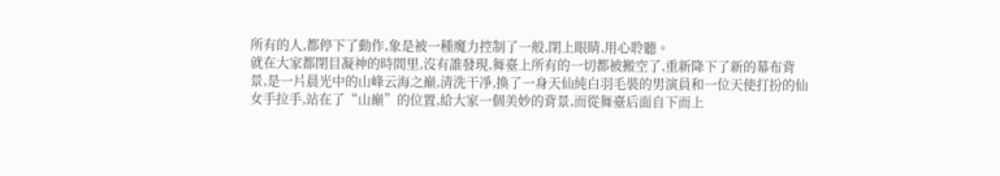所有的人,都停下了動作,象是被一種魔力控制了一般,閉上眼睛,用心聆聽。
就在大家都閉目凝神的時間里,沒有誰發現,舞臺上所有的一切都被搬空了,重新降下了新的幕布背景,是一片晨光中的山峰云海之巔,清洗干凈,換了一身天仙純白羽毛裝的男演員和一位天使打扮的仙女手拉手,站在了“山巔”的位置,給大家一個美妙的背景,而從舞臺后面自下而上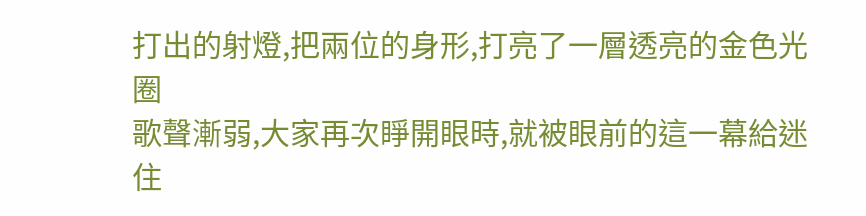打出的射燈,把兩位的身形,打亮了一層透亮的金色光圈
歌聲漸弱,大家再次睜開眼時,就被眼前的這一幕給迷住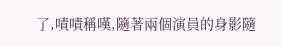了,嘖嘖稱嘆,隨著兩個演員的身影隨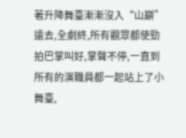著升降舞臺漸漸沒入“山巔”遠去,全劇終,所有觀眾都使勁拍巴掌叫好,掌聲不停,一直到所有的演職員都一起站上了小舞臺,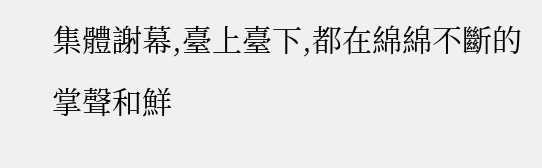集體謝幕,臺上臺下,都在綿綿不斷的掌聲和鮮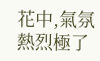花中,氣氛熱烈極了